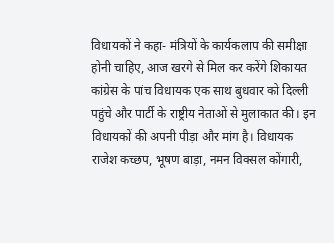विधायकों ने कहा- मंत्रियों के कार्यकलाप की समीक्षा होनी चाहिए, आज खरगे से मिल कर करेंगे शिकायत
कांग्रेस के पांच विधायक एक साथ बुधवार को दिल्ली पहुंचे और पार्टी के राष्ट्रीय नेताओं से मुलाकात की। इन विधायकों की अपनी पीड़ा और मांग है। विधायक राजेश कच्छप, भूषण बाड़ा, नमन विक्सल कोंगारी,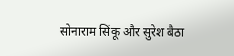सोनाराम सिंकू और सुरेश बैठा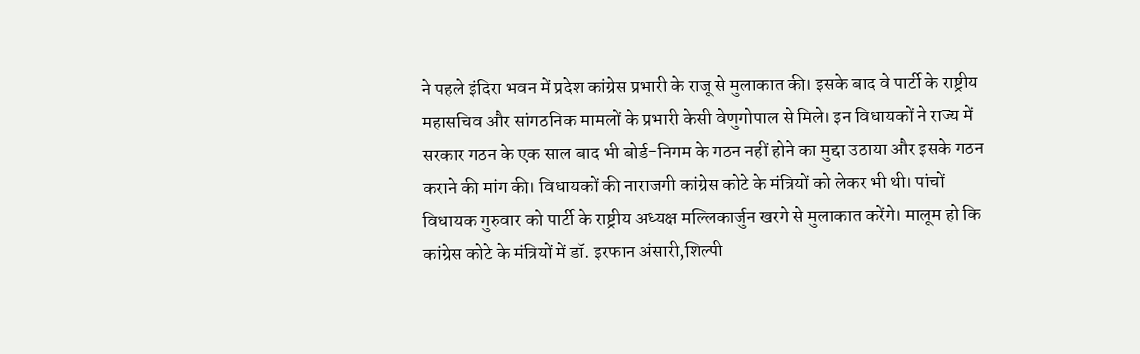ने पहले इंदिरा भवन में प्रदेश कांग्रेस प्रभारी के राजू से मुलाकात की। इसके बाद वे पार्टी के राष्ट्रीय महासचिव और सांगठनिक मामलों के प्रभारी केसी वेणुगोपाल से मिले। इन विधायकों ने राज्य में सरकार गठन के एक साल बाद भी बोर्ड-निगम के गठन नहीं होने का मुद्दा उठाया और इसके गठन कराने की मांग की। विधायकों की नाराजगी कांग्रेस कोटे के मंत्रियों को लेकर भी थी। पांचों विधायक गुरुवार को पार्टी के राष्ट्रीय अध्यक्ष मल्लिकार्जुन खरगे से मुलाकात करेंगे। मालूम हो कि कांग्रेस कोटे के मंत्रियों में डॉ. इरफान अंसारी,शिल्पी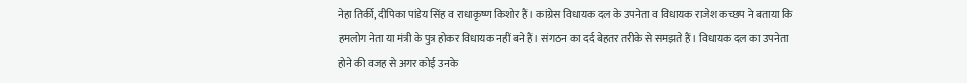नेहा तिर्की, दीपिका पांडेय सिंह व राधाकृष्ण किशोर हैं। कांग्रेस विधायक दल के उपनेता व विधायक राजेश कच्छप ने बताया कि हमलोग नेता या मंत्री के पुत्र होकर विधायक नहीं बने हैं। संगठन का दर्द बेहतर तरीके से समझते हैं। विधायक दल का उपनेता होने की वजह से अगर कोई उनके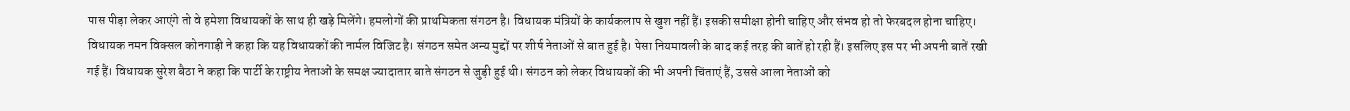पास पीड़ा लेकर आएंगे तो वे हमेशा विधायकों के साथ ही खड़े मिलेंगे। हमलोगों की प्राथमिकता संगठन है। विधायक मंत्रियों के कार्यकलाप से खुश नहीं हैं। इसकी समीक्षा होनी चाहिए और संभव हो तो फेरबदल होना चाहिए। विधायक नमन विक्सल कोनगाड़ी ने कहा कि यह विधायकों की नार्मल विजिट है। संगठन समेत अन्य मुद्दों पर शीर्ष नेताओं से बात हुई है। पेसा नियमावली के बाद कई तरह की बातें हो रही हैं। इसलिए इस पर भी अपनी बातें रखी गई हैं। विधायक सुरेश बैठा ने कहा कि पार्टी के राष्ट्रीय नेताओं के समक्ष ज्यादातार बाते संगठन से जुड़ी हुई थी। संगठन को लेकर विधायकों की भी अपनी चिंताएं हैं, उससे आला नेताओं को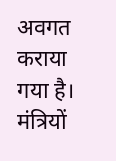अवगत कराया गया है। मंत्रियों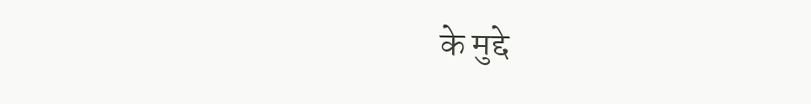के मुद्दे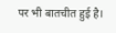पर भी बातचीत हुई है।